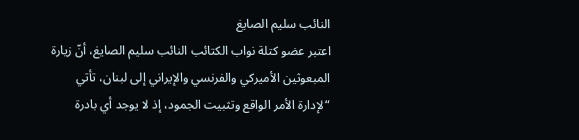النائب سليم الصايغ
اعتبر عضو كتلة نواب الكتائب النائب سليم الصايغ، أنّ زيارة المبعوثين الأميركي والفرنسي والإيراني إلى لبنان، تأتي “لإدارة الأمر الواقع وتثبيت الجمود، إذ لا يوجد أي بادرة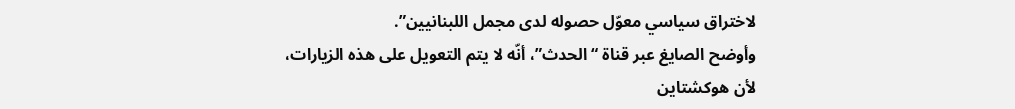لاختراق سياسي معوّل حصوله لدى مجمل اللبنانيين”.
وأوضح الصايغ عبر قناة “الحدث”، أنّه لا يتم التعويل على هذه الزيارات، لأن هوكشتاين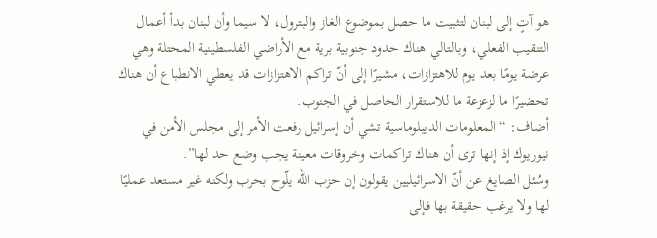هو آتٍ إلى لبنان لتثبيت ما حصل بموضوع الغاز والبترول، لا سيما وأن لبنان بدأ أعمال التنقيب الفعلي، وبالتالي هناك حدود جنوبية برية مع الأراضي الفلسطينية المحتلة وهي عرضة يومًا بعد يوم للاهتزازات، مشيرًا إلى أنّ تراكم الاهتزازات قد يعطي الانطباع أن هناك تحضيرًا ما لزعزعة ما للاستقرار الحاصل في الجنوب.
أضاف: “المعلومات الديبلوماسية تشي أن إسرائيل رفعت الأمر إلى مجلس الأمن في نيوريوك إذ إنها ترى أن هناك تراكمات وخروقات معينة يجب وضع حد لها”.
وسُئل الصايغ عن أنّ الاسرائيليين يقولون إن حزب الله يلّوح بحرب ولكنه غير مستعد عمليًا لها ولا يرغب حقيقة بها فإلى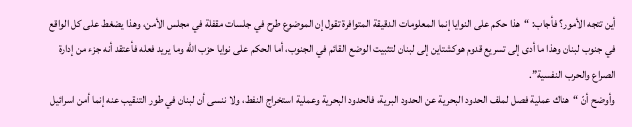أين تتجه الأمور؟ فأجاب: “هذا حكم على النوايا إنما المعلومات الدقيقة المتوافرة تقول إن الموضوع طرح في جلسات مقفلة في مجلس الأمن، وهذا يضغط على كل الواقع في جنوب لبنان وهذا ما أدى إلى تسريع قدوم هوكشتاين إلى لبنان لتثبيت الوضع القائم في الجنوب، أما الحكم على نوايا حزب الله وما يريد فعله فأعتقد أنه جزء من إدارة الصراع والحرب النفسية”.
وأوضح أنّ “هناك عملية فصل لملف الحدود البحرية عن الحدود البرية، فالحدود البحرية وعملية استخراج النفط، ولا ننسى أن لبنان في طور التنقيب عنه إنما أمن اسرائيل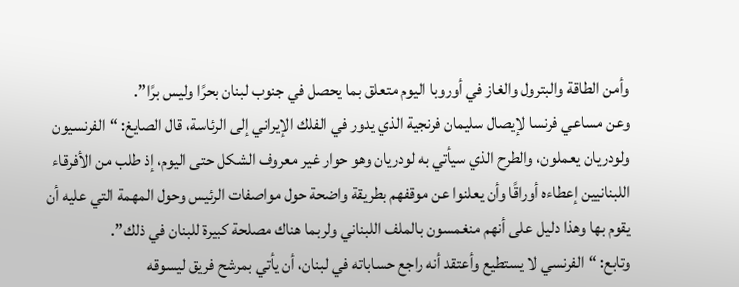وأمن الطاقة والبترول والغاز في أوروبا اليوم متعلق بما يحصل في جنوب لبنان بحرًا وليس برًا”.
وعن مساعي فرنسا لإيصال سليمان فرنجية الذي يدور في الفلك الإيراني إلى الرئاسة، قال الصايغ: “الفرنسيون ولودريان يعملون، والطرح الذي سيأتي به لودريان وهو حوار غير معروف الشكل حتى اليوم، إذ طلب من الأفرقاء اللبنانيين إعطاءه أوراقًا وأن يعلنوا عن موقفهم بطريقة واضحة حول مواصفات الرئيس وحول المهمة التي عليه أن يقوم بها وهذا دليل على أنهم منغمسون بالملف اللبناني ولربما هناك مصلحة كبيرة للبنان في ذلك”.
وتابع: “الفرنسي لا يستطيع وأعتقد أنه راجع حساباته في لبنان، أن يأتي بمرشح فريق ليسوقه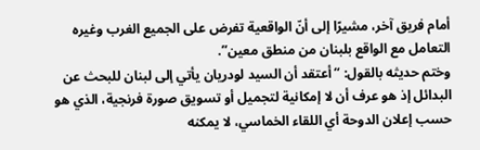أمام فريق آخر، مشيرًا إلى أنّ الواقعية تفرض على الجميع الغرب وغيره التعامل مع الواقع بلبنان من منطق معين”.
وختم حديثه بالقول: “أعتقد أن السيد لودريان يأتي إلى لبنان للبحث عن البدائل إذ هو عرف أن لا إمكانية لتجميل أو تسويق صورة فرنجية، الذي هو حسب إعلان الدوحة أي اللقاء الخماسي، لا يمكنه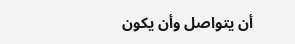أن يتواصل وأن يكون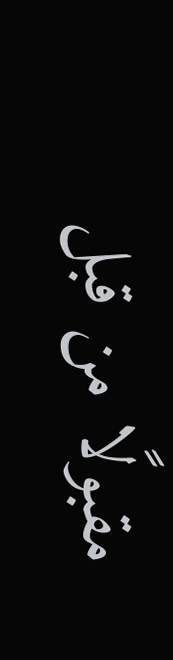مقبولًا من قبل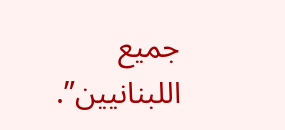جميع اللبنانيين”.